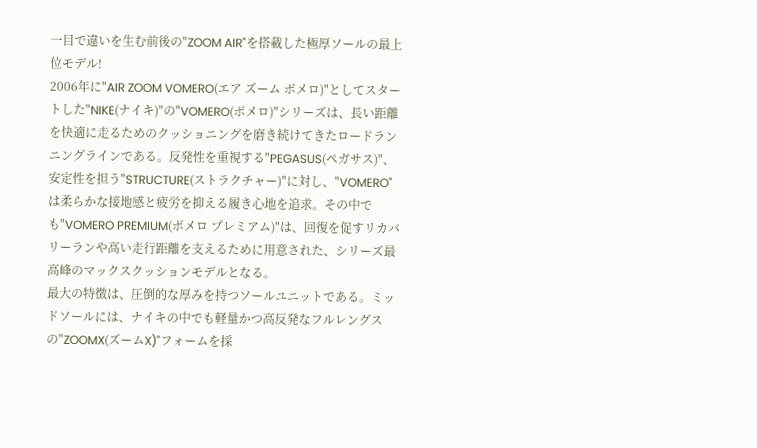一目で違いを生む前後の"ZOOM AIR"を搭載した極厚ソールの最上位モデル!
2006年に"AIR ZOOM VOMERO(エア ズーム ボメロ)"としてスタートした"NIKE(ナイキ)"の"VOMERO(ボメロ)"シリーズは、長い距離を快適に走るためのクッショニングを磨き続けてきたロードランニングラインである。反発性を重視する"PEGASUS(ペガサス)"、安定性を担う"STRUCTURE(ストラクチャー)"に対し、"VOMERO"は柔らかな接地感と疲労を抑える履き心地を追求。その中でも"VOMERO PREMIUM(ボメロ プレミアム)"は、回復を促すリカバリーランや高い走行距離を支えるために用意された、シリーズ最高峰のマックスクッションモデルとなる。
最大の特徴は、圧倒的な厚みを持つソールユニットである。ミッドソールには、ナイキの中でも軽量かつ高反発なフルレングスの"ZOOMX(ズームX)"フォームを採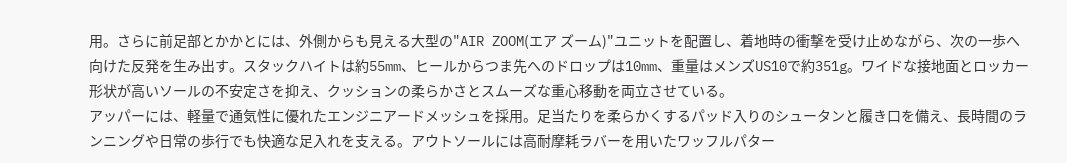用。さらに前足部とかかとには、外側からも見える大型の"AIR ZOOM(エア ズーム)"ユニットを配置し、着地時の衝撃を受け止めながら、次の一歩へ向けた反発を生み出す。スタックハイトは約55mm、ヒールからつま先へのドロップは10mm、重量はメンズUS10で約351g。ワイドな接地面とロッカー形状が高いソールの不安定さを抑え、クッションの柔らかさとスムーズな重心移動を両立させている。
アッパーには、軽量で通気性に優れたエンジニアードメッシュを採用。足当たりを柔らかくするパッド入りのシュータンと履き口を備え、長時間のランニングや日常の歩行でも快適な足入れを支える。アウトソールには高耐摩耗ラバーを用いたワッフルパター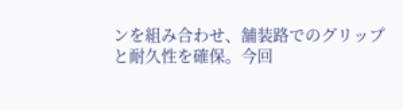ンを組み合わせ、舗装路でのグリップと耐久性を確保。今回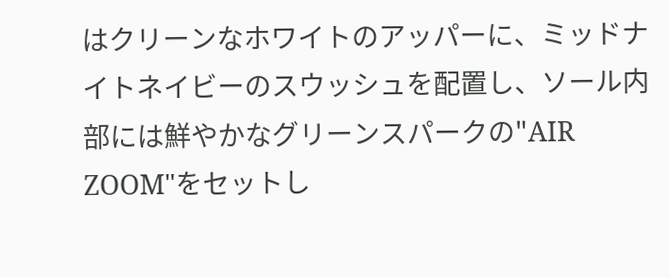はクリーンなホワイトのアッパーに、ミッドナイトネイビーのスウッシュを配置し、ソール内部には鮮やかなグリーンスパークの"AIR ZOOM"をセットし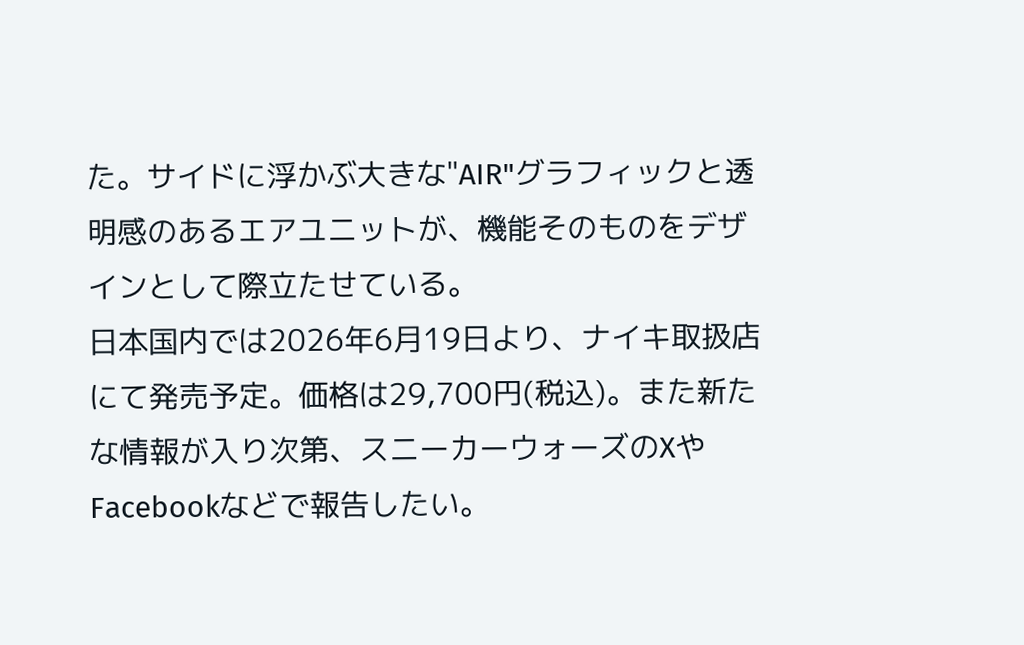た。サイドに浮かぶ大きな"AIR"グラフィックと透明感のあるエアユニットが、機能そのものをデザインとして際立たせている。
日本国内では2026年6月19日より、ナイキ取扱店にて発売予定。価格は29,700円(税込)。また新たな情報が入り次第、スニーカーウォーズのXやFacebookなどで報告したい。